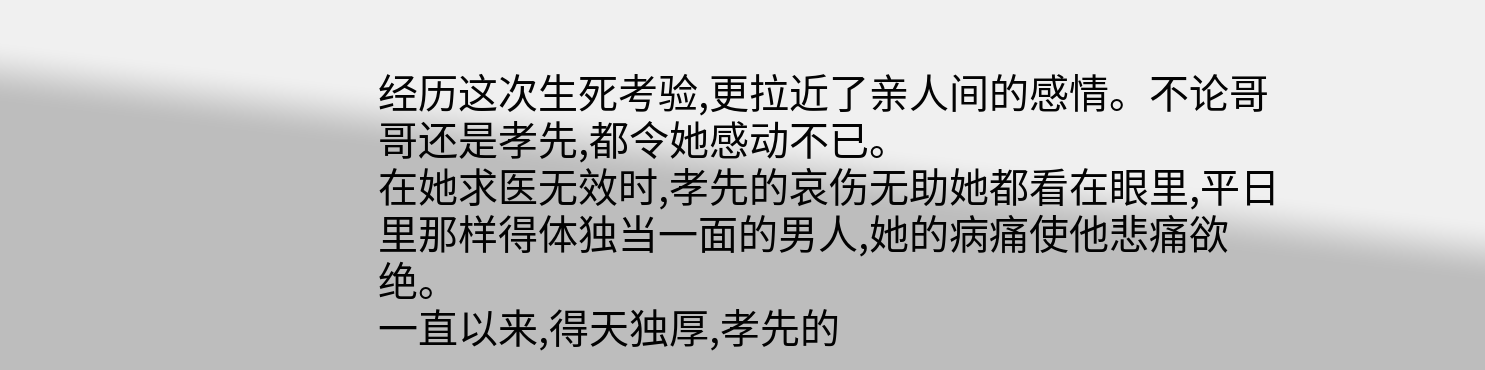经历这次生死考验,更拉近了亲人间的感情。不论哥哥还是孝先,都令她感动不已。
在她求医无效时,孝先的哀伤无助她都看在眼里,平日里那样得体独当一面的男人,她的病痛使他悲痛欲绝。
一直以来,得天独厚,孝先的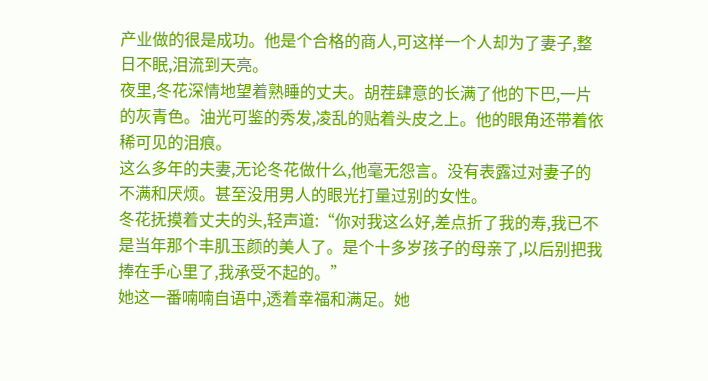产业做的很是成功。他是个合格的商人,可这样一个人却为了妻子,整日不眠,泪流到天亮。
夜里,冬花深情地望着熟睡的丈夫。胡茬肆意的长满了他的下巴,一片的灰青色。油光可鉴的秀发,凌乱的贴着头皮之上。他的眼角还带着依稀可见的泪痕。
这么多年的夫妻,无论冬花做什么,他毫无怨言。没有表露过对妻子的不满和厌烦。甚至没用男人的眼光打量过别的女性。
冬花抚摸着丈夫的头,轻声道:“你对我这么好,差点折了我的寿,我已不是当年那个丰肌玉颜的美人了。是个十多岁孩子的母亲了,以后别把我捧在手心里了,我承受不起的。”
她这一番喃喃自语中,透着幸福和满足。她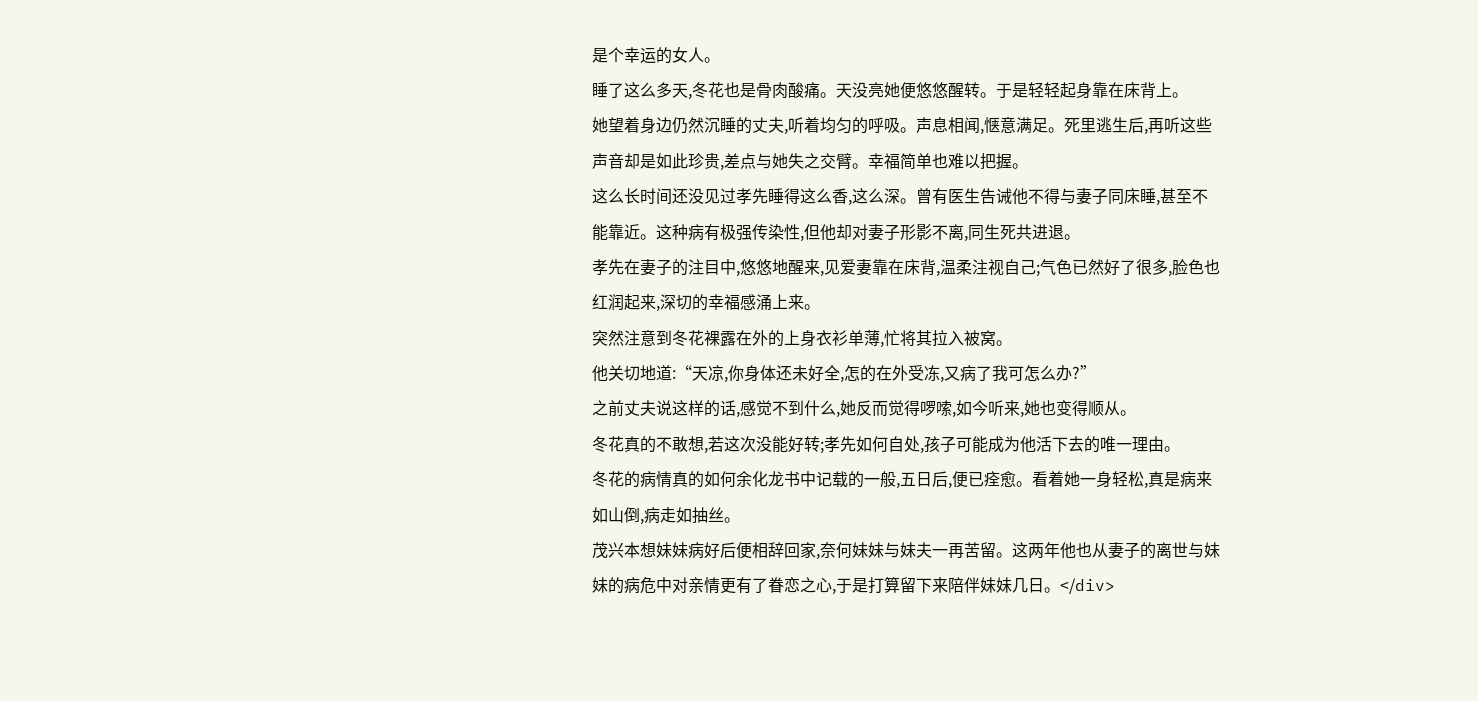是个幸运的女人。
睡了这么多天,冬花也是骨肉酸痛。天没亮她便悠悠醒转。于是轻轻起身靠在床背上。
她望着身边仍然沉睡的丈夫,听着均匀的呼吸。声息相闻,惬意满足。死里逃生后,再听这些声音却是如此珍贵,差点与她失之交臂。幸福简单也难以把握。
这么长时间还没见过孝先睡得这么香,这么深。曾有医生告诫他不得与妻子同床睡,甚至不能靠近。这种病有极强传染性,但他却对妻子形影不离,同生死共进退。
孝先在妻子的注目中,悠悠地醒来,见爱妻靠在床背,温柔注视自己;气色已然好了很多,脸色也红润起来,深切的幸福感涌上来。
突然注意到冬花裸露在外的上身衣衫单薄,忙将其拉入被窝。
他关切地道:“天凉,你身体还未好全,怎的在外受冻,又病了我可怎么办?”
之前丈夫说这样的话,感觉不到什么,她反而觉得啰嗦,如今听来,她也变得顺从。
冬花真的不敢想,若这次没能好转;孝先如何自处,孩子可能成为他活下去的唯一理由。
冬花的病情真的如何余化龙书中记载的一般,五日后,便已痊愈。看着她一身轻松,真是病来如山倒,病走如抽丝。
茂兴本想妹妹病好后便相辞回家,奈何妹妹与妹夫一再苦留。这两年他也从妻子的离世与妹妹的病危中对亲情更有了眷恋之心,于是打算留下来陪伴妹妹几日。</div>